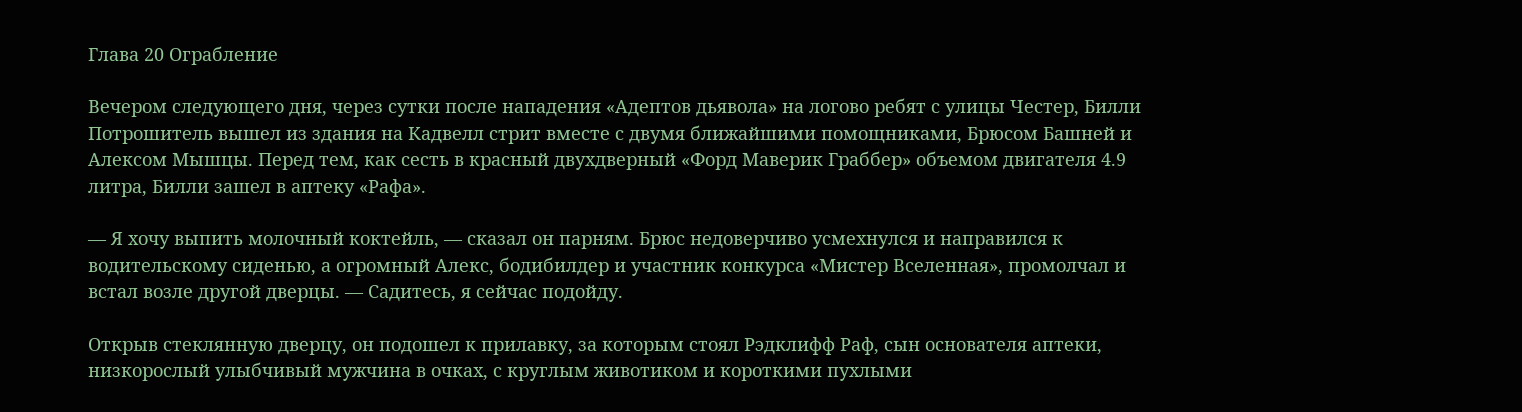Глава 20 Ограбление

Вечером следующего дня, через сутки после нападения «Адептов дьявола» на логово ребят с улицы Честер, Билли Потрошитель вышел из здания на Кадвелл стрит вместе с двумя ближайшими помощниками, Брюсом Башней и Алексом Мышцы. Перед тем, как сесть в красный двухдверный «Форд Маверик Граббер» объемом двигателя 4.9 литра, Билли зашел в аптеку «Рафа».

— Я хочу выпить молочный коктейль, — сказал он парням. Брюс недоверчиво усмехнулся и направился к водительскому сиденью, а огромный Алекс, бодибилдер и участник конкурса «Мистер Вселенная», промолчал и встал возле другой дверцы. — Садитесь, я сейчас подойду.

Открыв стеклянную дверцу, он подошел к прилавку, за которым стоял Рэдклифф Раф, сын основателя аптеки, низкорослый улыбчивый мужчина в очках, с круглым животиком и короткими пухлыми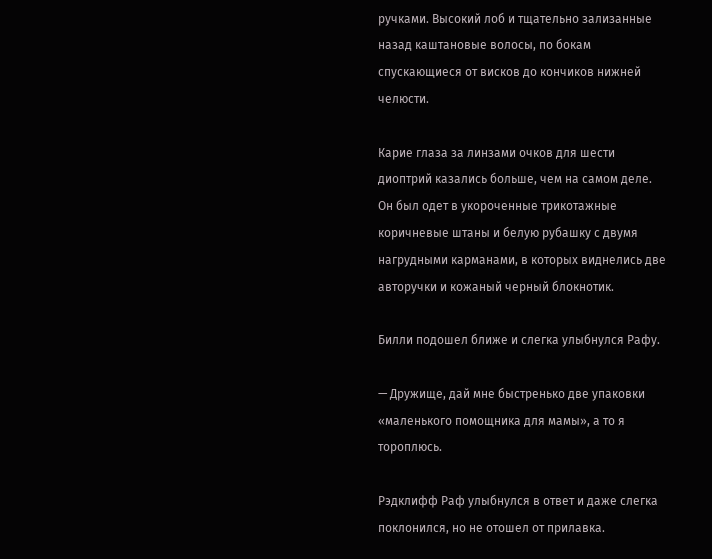ручками. Высокий лоб и тщательно зализанные назад каштановые волосы, по бокам спускающиеся от висков до кончиков нижней челюсти.

Карие глаза за линзами очков для шести диоптрий казались больше, чем на самом деле. Он был одет в укороченные трикотажные коричневые штаны и белую рубашку с двумя нагрудными карманами, в которых виднелись две авторучки и кожаный черный блокнотик.

Билли подошел ближе и слегка улыбнулся Рафу.

— Дружище, дай мне быстренько две упаковки «маленького помощника для мамы», а то я тороплюсь.

Рэдклифф Раф улыбнулся в ответ и даже слегка поклонился, но не отошел от прилавка.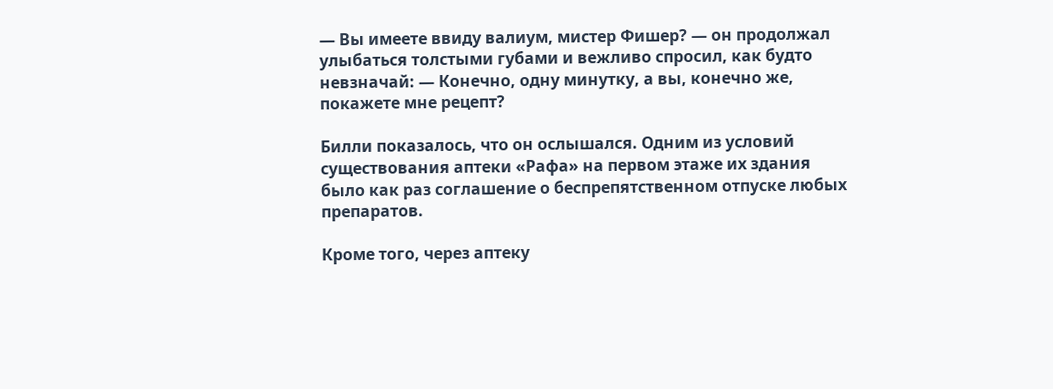— Вы имеете ввиду валиум, мистер Фишер? — он продолжал улыбаться толстыми губами и вежливо спросил, как будто невзначай: — Конечно, одну минутку, а вы, конечно же, покажете мне рецепт?

Билли показалось, что он ослышался. Одним из условий существования аптеки «Рафа» на первом этаже их здания было как раз соглашение о беспрепятственном отпуске любых препаратов.

Кроме того, через аптеку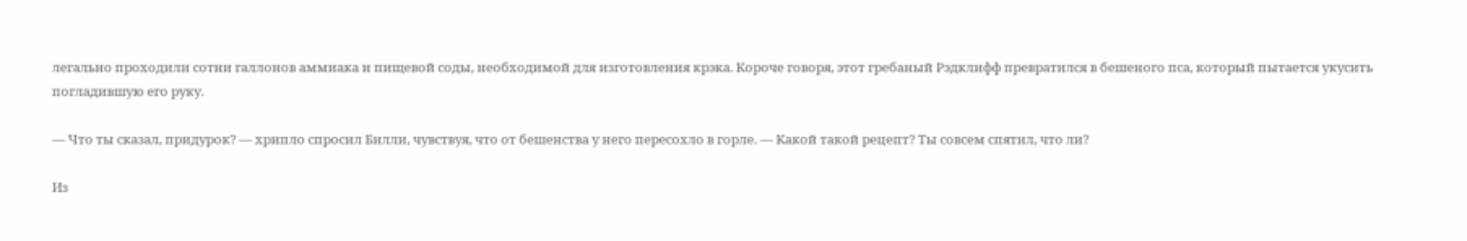легально проходили сотни галлонов аммиака и пищевой соды, необходимой для изготовления крэка. Короче говоря, этот гребаный Рэдклифф превратился в бешеного пса, который пытается укусить погладившую его руку.

— Что ты сказал, придурок? — хрипло спросил Билли, чувствуя, что от бешенства у него пересохло в горле. — Какой такой рецепт? Ты совсем спятил, что ли?

Из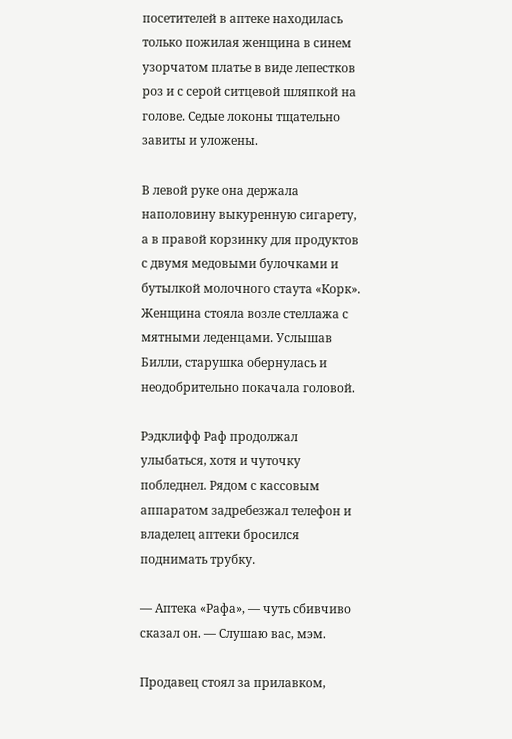посетителей в аптеке находилась только пожилая женщина в синем узорчатом платье в виде лепестков роз и с серой ситцевой шляпкой на голове. Седые локоны тщательно завиты и уложены.

В левой руке она держала наполовину выкуренную сигарету, а в правой корзинку для продуктов с двумя медовыми булочками и бутылкой молочного стаута «Корк». Женщина стояла возле стеллажа с мятными леденцами. Услышав Билли, старушка обернулась и неодобрительно покачала головой.

Рэдклифф Раф продолжал улыбаться, хотя и чуточку побледнел. Рядом с кассовым аппаратом задребезжал телефон и владелец аптеки бросился поднимать трубку.

— Аптека «Рафа», — чуть сбивчиво сказал он. — Слушаю вас, мэм.

Продавец стоял за прилавком,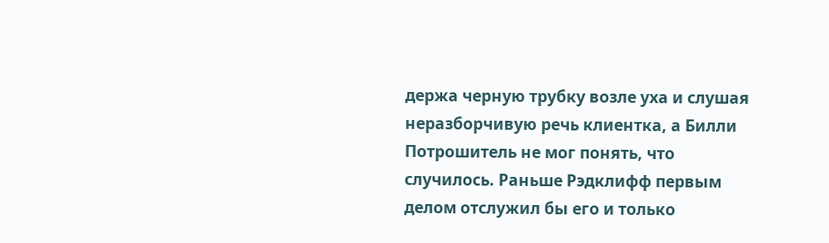держа черную трубку возле уха и слушая неразборчивую речь клиентка, а Билли Потрошитель не мог понять, что случилось. Раньше Рэдклифф первым делом отслужил бы его и только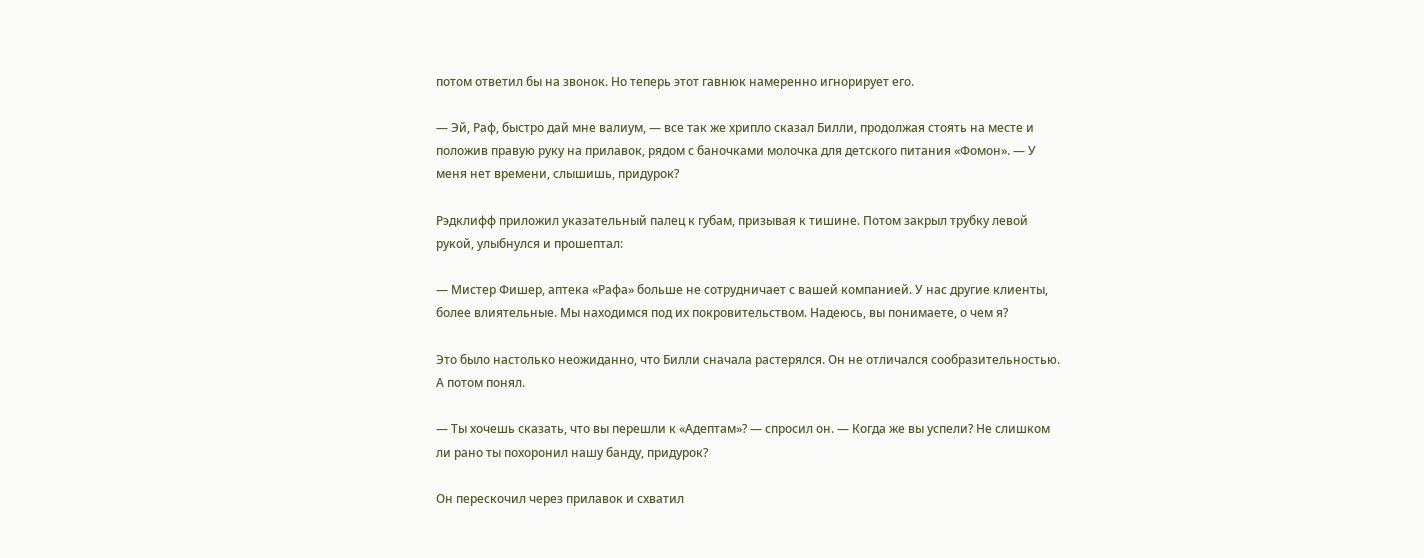потом ответил бы на звонок. Но теперь этот гавнюк намеренно игнорирует его.

— Эй, Раф, быстро дай мне валиум, — все так же хрипло сказал Билли, продолжая стоять на месте и положив правую руку на прилавок, рядом с баночками молочка для детского питания «Фомон». — У меня нет времени, слышишь, придурок?

Рэдклифф приложил указательный палец к губам, призывая к тишине. Потом закрыл трубку левой рукой, улыбнулся и прошептал:

— Мистер Фишер, аптека «Рафа» больше не сотрудничает с вашей компанией. У нас другие клиенты, более влиятельные. Мы находимся под их покровительством. Надеюсь, вы понимаете, о чем я?

Это было настолько неожиданно, что Билли сначала растерялся. Он не отличался сообразительностью. А потом понял.

— Ты хочешь сказать, что вы перешли к «Адептам»? — спросил он. — Когда же вы успели? Не слишком ли рано ты похоронил нашу банду, придурок?

Он перескочил через прилавок и схватил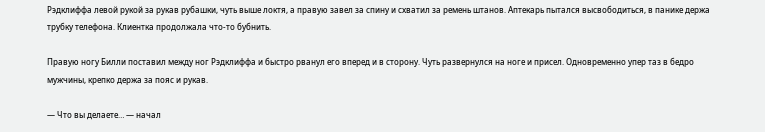Рэдклиффа левой рукой за рукав рубашки, чуть выше локтя, а правую завел за спину и схватил за ремень штанов. Аптекарь пытался высвободиться, в панике держа трубку телефона. Клиентка продолжала что-то бубнить.

Правую ногу Билли поставил между ног Рэдклиффа и быстро рванул его вперед и в сторону. Чуть развернулся на ноге и присел. Одновременно упер таз в бедро мужчины, крепко держа за пояс и рукав.

— Что вы делаете… — начал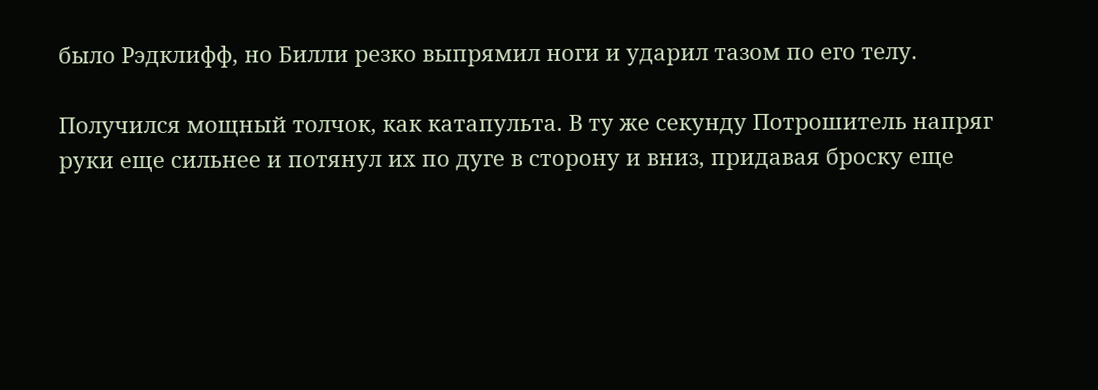было Рэдклифф, но Билли резко выпрямил ноги и ударил тазом по его телу.

Получился мощный толчок, как катапульта. В ту же секунду Потрошитель напряг руки еще сильнее и потянул их по дуге в сторону и вниз, придавая броску еще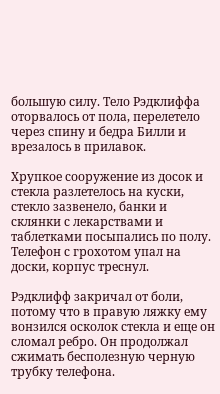большую силу. Тело Рэдклиффа оторвалось от пола, перелетело через спину и бедра Билли и врезалось в прилавок.

Хрупкое сооружение из досок и стекла разлетелось на куски, стекло зазвенело, банки и склянки с лекарствами и таблетками посыпались по полу. Телефон с грохотом упал на доски, корпус треснул.

Рэдклифф закричал от боли, потому что в правую ляжку ему вонзился осколок стекла и еще он сломал ребро. Он продолжал сжимать бесполезную черную трубку телефона.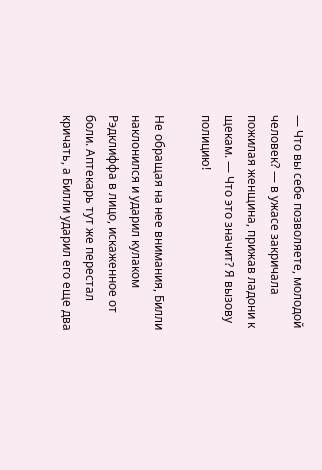— Что вы себе позволяете, молодой человек? — в ужасе закричала пожилая женщина, прижав ладони к щекам. — Что это значит? Я вызову полицию!

Не обращая на нее внимания, Билли наклонился и ударил кулаком Рэдклиффа в лицо, искаженное от боли. Аптекарь тут же перестал кричать, а Билли ударил его еще два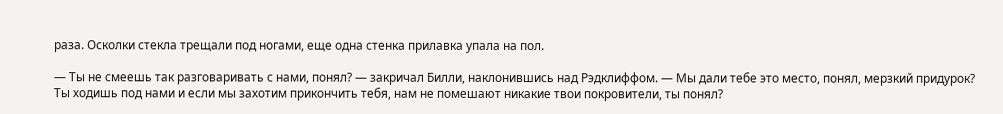раза. Осколки стекла трещали под ногами, еще одна стенка прилавка упала на пол.

— Ты не смеешь так разговаривать с нами, понял? — закричал Билли, наклонившись над Рэдклиффом. — Мы дали тебе это место, понял, мерзкий придурок? Ты ходишь под нами и если мы захотим прикончить тебя, нам не помешают никакие твои покровители, ты понял?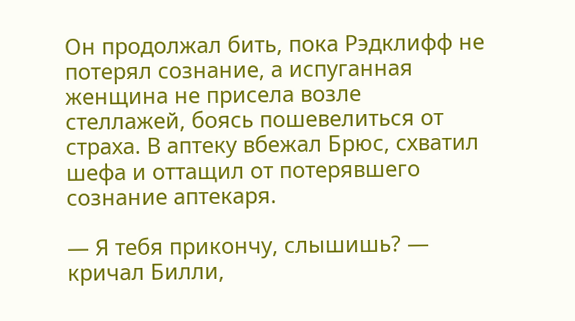Он продолжал бить, пока Рэдклифф не потерял сознание, а испуганная женщина не присела возле стеллажей, боясь пошевелиться от страха. В аптеку вбежал Брюс, схватил шефа и оттащил от потерявшего сознание аптекаря.

— Я тебя прикончу, слышишь? — кричал Билли,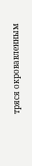тряся окровавленным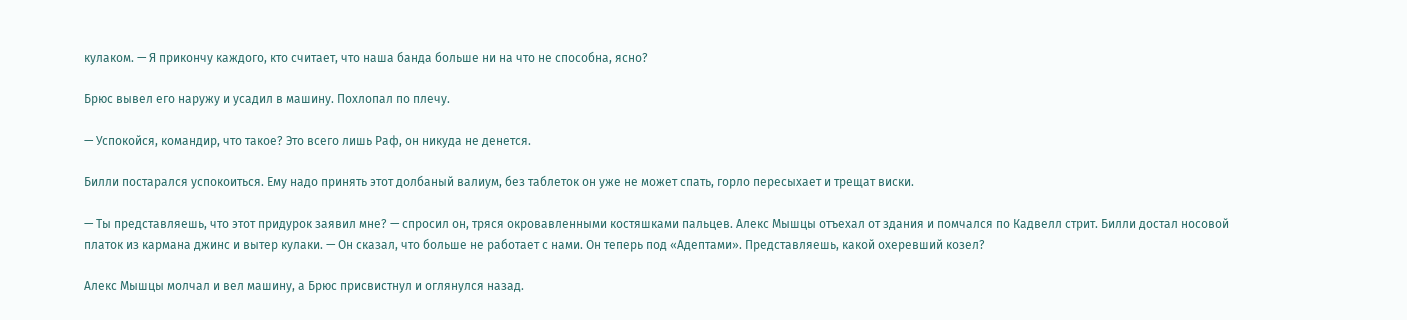кулаком. — Я прикончу каждого, кто считает, что наша банда больше ни на что не способна, ясно?

Брюс вывел его наружу и усадил в машину. Похлопал по плечу.

— Успокойся, командир, что такое? Это всего лишь Раф, он никуда не денется.

Билли постарался успокоиться. Ему надо принять этот долбаный валиум, без таблеток он уже не может спать, горло пересыхает и трещат виски.

— Ты представляешь, что этот придурок заявил мне? — спросил он, тряся окровавленными костяшками пальцев. Алекс Мышцы отъехал от здания и помчался по Кадвелл стрит. Билли достал носовой платок из кармана джинс и вытер кулаки. — Он сказал, что больше не работает с нами. Он теперь под «Адептами». Представляешь, какой охеревший козел?

Алекс Мышцы молчал и вел машину, а Брюс присвистнул и оглянулся назад.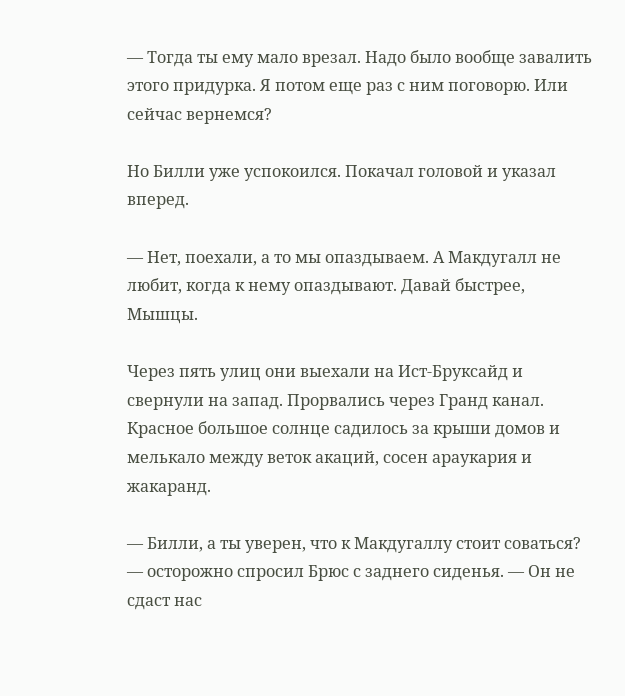— Тогда ты ему мало врезал. Надо было вообще завалить этого придурка. Я потом еще раз с ним поговорю. Или сейчас вернемся?

Но Билли уже успокоился. Покачал головой и указал вперед.

— Нет, поехали, а то мы опаздываем. А Макдугалл не любит, когда к нему опаздывают. Давай быстрее, Мышцы.

Через пять улиц они выехали на Ист-Бруксайд и свернули на запад. Прорвались через Гранд канал. Красное большое солнце садилось за крыши домов и мелькало между веток акаций, сосен араукария и жакаранд.

— Билли, а ты уверен, что к Макдугаллу стоит соваться? — осторожно спросил Брюс с заднего сиденья. — Он не сдаст нас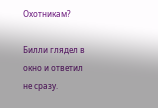Охотникам?

Билли глядел в окно и ответил не сразу.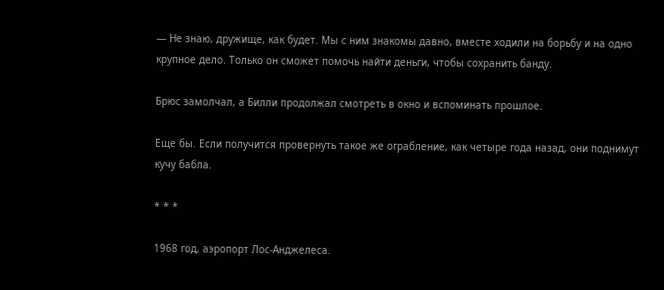— Не знаю, дружище, как будет. Мы с ним знакомы давно, вместе ходили на борьбу и на одно крупное дело. Только он сможет помочь найти деньги, чтобы сохранить банду.

Брюс замолчал, а Билли продолжал смотреть в окно и вспоминать прошлое.

Еще бы. Если получится провернуть такое же ограбление, как четыре года назад, они поднимут кучу бабла.

* * *

1968 год, аэропорт Лос-Анджелеса.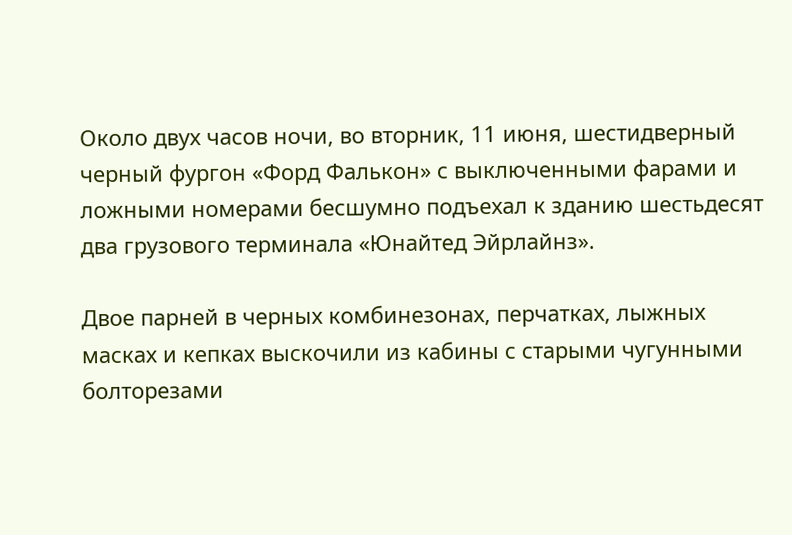Около двух часов ночи, во вторник, 11 июня, шестидверный черный фургон «Форд Фалькон» с выключенными фарами и ложными номерами бесшумно подъехал к зданию шестьдесят два грузового терминала «Юнайтед Эйрлайнз».

Двое парней в черных комбинезонах, перчатках, лыжных масках и кепках выскочили из кабины с старыми чугунными болторезами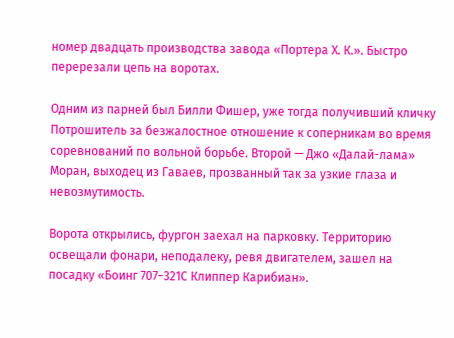номер двадцать производства завода «Портера Х. К.». Быстро перерезали цепь на воротах.

Одним из парней был Билли Фишер, уже тогда получивший кличку Потрошитель за безжалостное отношение к соперникам во время соревнований по вольной борьбе. Второй — Джо «Далай-лама» Моран, выходец из Гаваев, прозванный так за узкие глаза и невозмутимость.

Ворота открылись, фургон заехал на парковку. Территорию освещали фонари, неподалеку, ревя двигателем, зашел на посадку «Боинг 707−321С Клиппер Карибиан».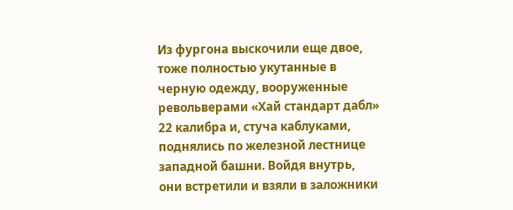Из фургона выскочили еще двое, тоже полностью укутанные в черную одежду, вооруженные револьверами «Хай стандарт дабл» 22 калибра и, стуча каблуками, поднялись по железной лестнице западной башни. Войдя внутрь, они встретили и взяли в заложники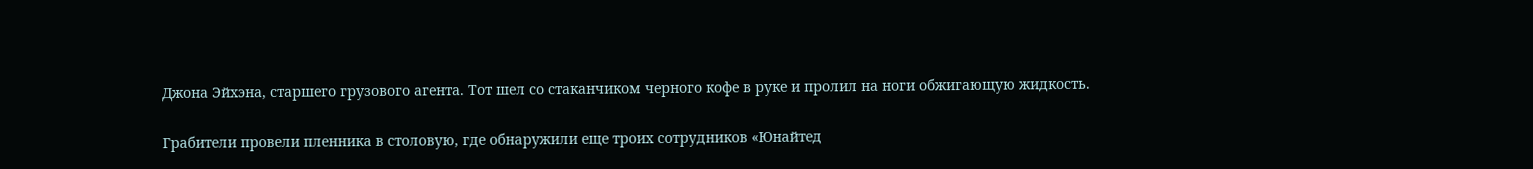Джона Эйхэна, старшего грузового агента. Тот шел со стаканчиком черного кофе в руке и пролил на ноги обжигающую жидкость.

Грабители провели пленника в столовую, где обнаружили еще троих сотрудников «Юнайтед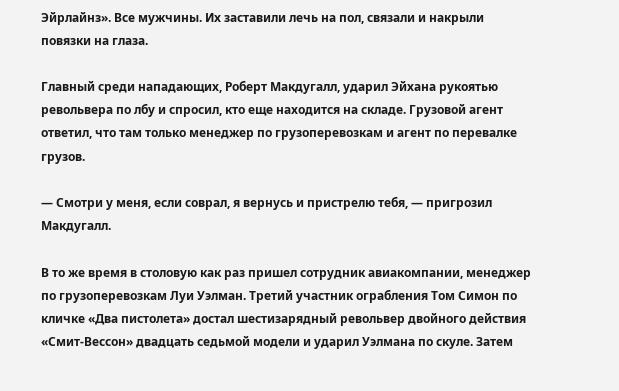Эйрлайнз». Все мужчины. Их заставили лечь на пол, связали и накрыли повязки на глаза.

Главный среди нападающих, Роберт Макдугалл, ударил Эйхана рукоятью револьвера по лбу и спросил, кто еще находится на складе. Грузовой агент ответил, что там только менеджер по грузоперевозкам и агент по перевалке грузов.

— Смотри у меня, если соврал, я вернусь и пристрелю тебя, — пригрозил Макдугалл.

В то же время в столовую как раз пришел сотрудник авиакомпании, менеджер по грузоперевозкам Луи Уэлман. Третий участник ограбления Том Симон по кличке «Два пистолета» достал шестизарядный револьвер двойного действия «Смит-Вессон» двадцать седьмой модели и ударил Уэлмана по скуле. Затем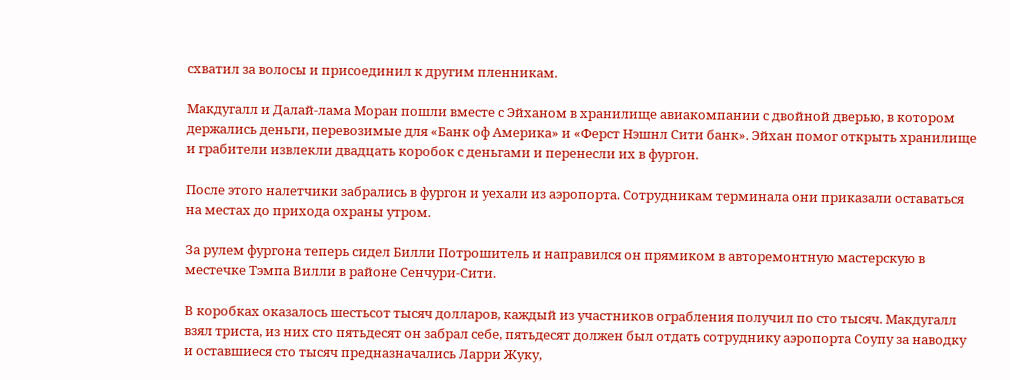схватил за волосы и присоединил к другим пленникам.

Макдугалл и Далай-лама Моран пошли вместе с Эйханом в хранилище авиакомпании с двойной дверью, в котором держались деньги, перевозимые для «Банк оф Америка» и «Ферст Нэшнл Сити банк». Эйхан помог открыть хранилище и грабители извлекли двадцать коробок с деньгами и перенесли их в фургон.

После этого налетчики забрались в фургон и уехали из аэропорта. Сотрудникам терминала они приказали оставаться на местах до прихода охраны утром.

За рулем фургона теперь сидел Билли Потрошитель и направился он прямиком в авторемонтную мастерскую в местечке Тэмпа Вилли в районе Сенчури-Сити.

В коробках оказалось шестьсот тысяч долларов, каждый из участников ограбления получил по сто тысяч. Макдугалл взял триста, из них сто пятьдесят он забрал себе, пятьдесят должен был отдать сотруднику аэропорта Соупу за наводку и оставшиеся сто тысяч предназначались Ларри Жуку,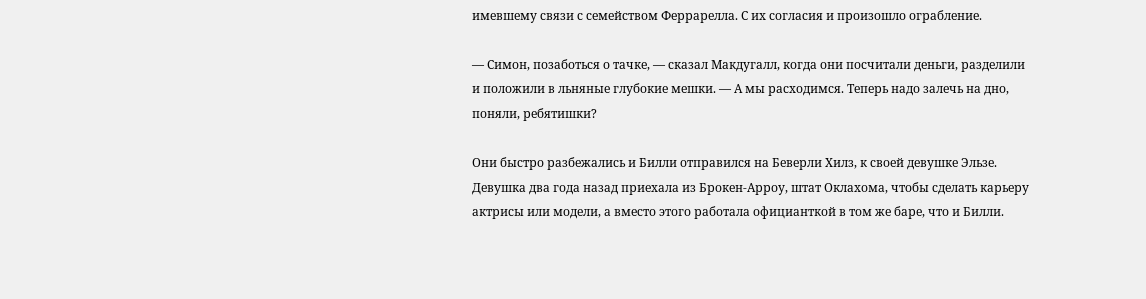имевшему связи с семейством Феррарелла. С их согласия и произошло ограбление.

— Симон, позаботься о тачке, — сказал Макдугалл, когда они посчитали деньги, разделили и положили в льняные глубокие мешки. — А мы расходимся. Теперь надо залечь на дно, поняли, ребятишки?

Они быстро разбежались и Билли отправился на Беверли Хилз, к своей девушке Эльзе. Девушка два года назад приехала из Брокен-Арроу, штат Оклахома, чтобы сделать карьеру актрисы или модели, а вместо этого работала официанткой в том же баре, что и Билли.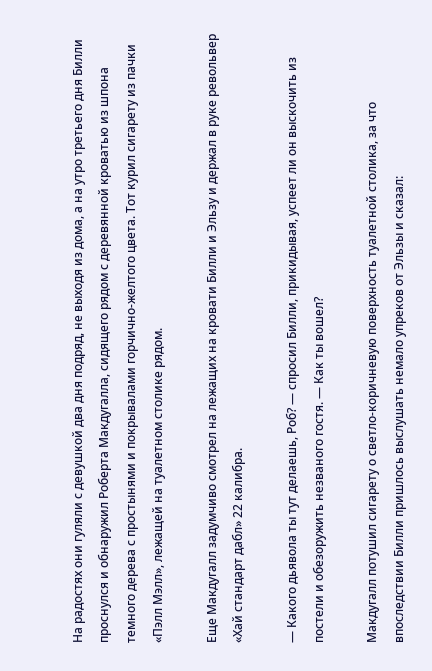На радостях они гуляли с девушкой два дня подряд, не выходя из дома, а на утро третьего дня Билли проснулся и обнаружил Роберта Макдугалла, сидящего рядом с деревянной кроватью из шпона темного дерева с простынями и покрывалами горчично-желтого цвета. Тот курил сигарету из пачки «Пэлл Мэлл», лежащей на туалетном столике рядом.

Еще Макдугалл задумчиво смотрел на лежащих на кровати Билли и Эльзу и держал в руке револьвер «Хай стандарт дабл» 22 калибра.

— Какого дьявола ты тут делаешь, Роб? — спросил Билли, прикидывая, успеет ли он выскочить из постели и обезоружить незваного гостя. — Как ты вошел?

Макдугалл потушил сигарету о светло-коричневую поверхность туалетной столика, за что впоследствии Билли пришлось выслушать немало упреков от Эльзы и сказал: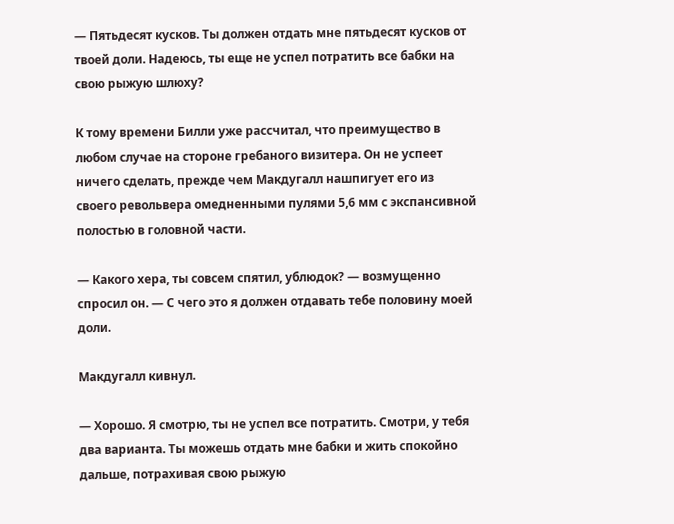— Пятьдесят кусков. Ты должен отдать мне пятьдесят кусков от твоей доли. Надеюсь, ты еще не успел потратить все бабки на свою рыжую шлюху?

К тому времени Билли уже рассчитал, что преимущество в любом случае на стороне гребаного визитера. Он не успеет ничего сделать, прежде чем Макдугалл нашпигует его из своего револьвера омедненными пулями 5,6 мм с экспансивной полостью в головной части.

— Какого хера, ты совсем спятил, ублюдок? — возмущенно спросил он. — С чего это я должен отдавать тебе половину моей доли.

Макдугалл кивнул.

— Хорошо. Я смотрю, ты не успел все потратить. Смотри, у тебя два варианта. Ты можешь отдать мне бабки и жить спокойно дальше, потрахивая свою рыжую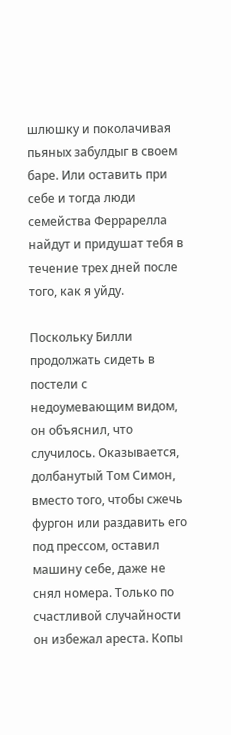шлюшку и поколачивая пьяных забулдыг в своем баре. Или оставить при себе и тогда люди семейства Феррарелла найдут и придушат тебя в течение трех дней после того, как я уйду.

Поскольку Билли продолжать сидеть в постели с недоумевающим видом, он объяснил, что случилось. Оказывается, долбанутый Том Симон, вместо того, чтобы сжечь фургон или раздавить его под прессом, оставил машину себе, даже не снял номера. Только по счастливой случайности он избежал ареста. Копы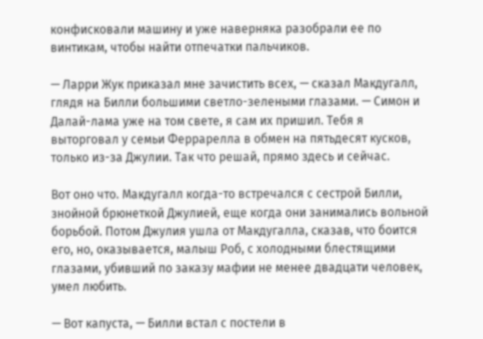конфисковали машину и уже наверняка разобрали ее по винтикам, чтобы найти отпечатки пальчиков.

— Ларри Жук приказал мне зачистить всех, — сказал Макдугалл, глядя на Билли большими светло-зелеными глазами. — Симон и Далай-лама уже на том свете, я сам их пришил. Тебя я выторговал у семьи Феррарелла в обмен на пятьдесят кусков, только из-за Джулии. Так что решай, прямо здесь и сейчас.

Вот оно что. Макдугалл когда-то встречался с сестрой Билли, знойной брюнеткой Джулией, еще когда они занимались вольной борьбой. Потом Джулия ушла от Макдугалла, сказав, что боится его, но, оказывается, малыш Роб, с холодными блестящими глазами, убивший по заказу мафии не менее двадцати человек, умел любить.

— Вот капуста, — Билли встал с постели в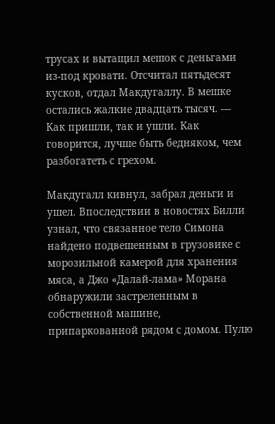трусах и вытащил мешок с деньгами из-под кровати. Отсчитал пятьдесят кусков, отдал Макдугаллу. В мешке остались жалкие двадцать тысяч. — Как пришли, так и ушли. Как говорится, лучше быть бедняком, чем разбогатеть с грехом.

Макдугалл кивнул, забрал деньги и ушел. Впоследствии в новостях Билли узнал, что связанное тело Симона найдено подвешенным в грузовике с морозильной камерой для хранения мяса, а Джо «Далай-лама» Морана обнаружили застреленным в собственной машине, припаркованной рядом с домом. Пулю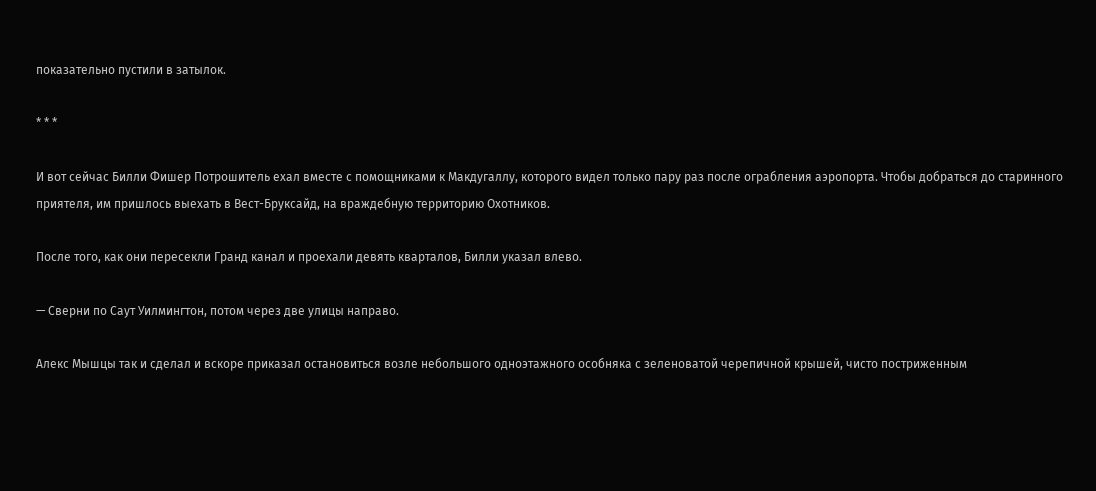показательно пустили в затылок.

* * *

И вот сейчас Билли Фишер Потрошитель ехал вместе с помощниками к Макдугаллу, которого видел только пару раз после ограбления аэропорта. Чтобы добраться до старинного приятеля, им пришлось выехать в Вест-Бруксайд, на враждебную территорию Охотников.

После того, как они пересекли Гранд канал и проехали девять кварталов, Билли указал влево.

— Сверни по Саут Уилмингтон, потом через две улицы направо.

Алекс Мышцы так и сделал и вскоре приказал остановиться возле небольшого одноэтажного особняка с зеленоватой черепичной крышей, чисто постриженным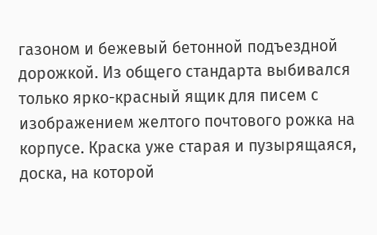газоном и бежевый бетонной подъездной дорожкой. Из общего стандарта выбивался только ярко-красный ящик для писем с изображением желтого почтового рожка на корпусе. Краска уже старая и пузырящаяся, доска, на которой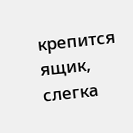крепится ящик, слегка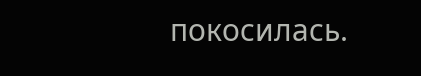покосилась.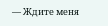— Ждите меня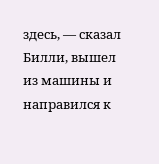здесь, — сказал Билли, вышел из машины и направился к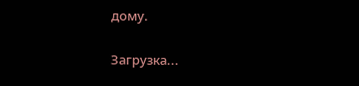дому.

Загрузка...